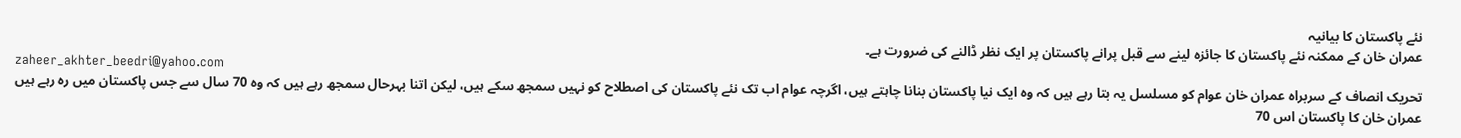نئے پاکستان کا بیانیہ
عمران خان کے ممکنہ نئے پاکستان کا جائزہ لینے سے قبل پرانے پاکستان پر ایک نظر ڈالنے کی ضرورت ہے۔
zaheer_akhter_beedri@yahoo.com
تحریک انصاف کے سربراہ عمران خان عوام کو مسلسل یہ بتا رہے ہیں کہ وہ ایک نیا پاکستان بنانا چاہتے ہیں، اگرچہ عوام اب تک نئے پاکستان کی اصطلاح کو نہیں سمجھ سکے ہیں، لیکن اتنا بہرحال سمجھ رہے ہیں کہ وہ 70 سال سے جس پاکستان میں رہ رہے ہیں عمران خان کا پاکستان اس 70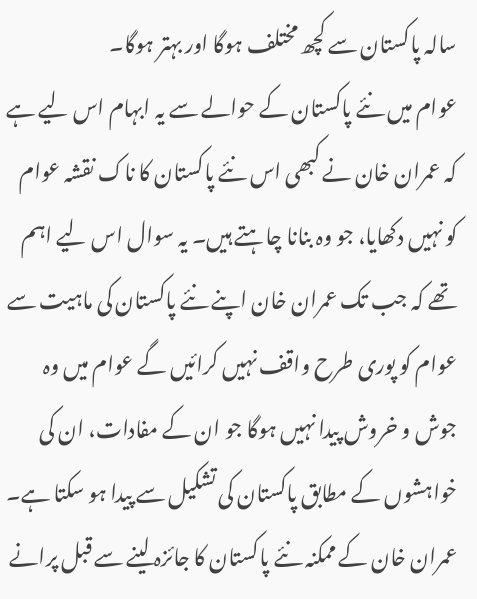سالہ پاکستان سے کچھ مختلف ہوگا اور بہتر ہوگا۔
عوام میں نئے پاکستان کے حوالے سے یہ ابہام اس لیے ہے کہ عمران خان نے کبھی اس نئے پاکستان کا ناک نقشہ عوام کو نہیں دکھایا، جو وہ بنانا چاہتے ہیں۔ یہ سوال اس لیے اہم تھے کہ جب تک عمران خان اپنے نئے پاکستان کی ماہیت سے عوام کو پوری طرح واقف نہیں کرائیں گے عوام میں وہ جوش و خروش پیدا نہیں ہوگا جو ان کے مفادات، ان کی خواہشوں کے مطابق پاکستان کی تشکیل سے پیدا ہو سکتا ہے۔
عمران خان کے ممکنہ نئے پاکستان کا جائزہ لینے سے قبل پرانے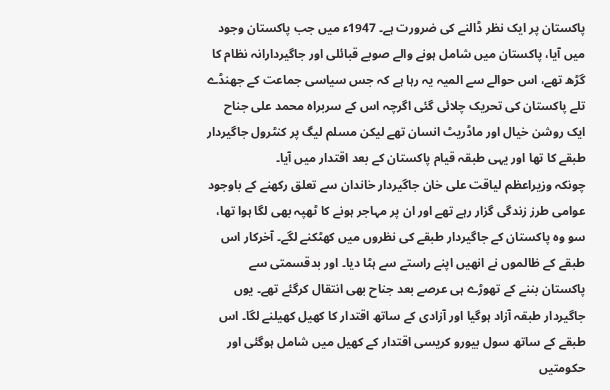پاکستان پر ایک نظر ڈالنے کی ضرورت ہے۔ 1947ء میں جب پاکستان وجود میں آیا، پاکستان میں شامل ہونے والے صوبے قبائلی اور جاگیردارانہ نظام کا گڑھ تھے، اس حوالے سے المیہ یہ رہا ہے کہ جس سیاسی جماعت کے جھنڈے تلے پاکستان کی تحریک چلائی گئی اگرچہ اس کے سربراہ محمد علی جناح ایک روشن خیال اور ماڈریٹ انسان تھے لیکن مسلم لیگ پر کنٹرول جاگیردار طبقے کا تھا اور یہی طبقہ قیام پاکستان کے بعد اقتدار میں آیا۔
چونکہ وزیراعظم لیاقت علی خان جاگیردار خاندان سے تعلق رکھنے کے باوجود عوامی طرز زندگی گزار رہے تھے اور ان پر مہاجر ہونے کا ٹھپہ بھی لگا ہوا تھا، سو وہ پاکستان کے جاگیردار طبقے کی نظروں میں کھٹکنے لگے۔ آخرکار اس طبقے کے ظالموں نے انھیں اپنے راستے سے ہٹا دیا۔ اور بدقسمتی سے پاکستان بننے کے تھوڑے ہی عرصے بعد جناح بھی انتقال کرگئے تھے۔ یوں جاگیردار طبقہ آزاد ہوگیا اور آزادی کے ساتھ اقتدار کا کھیل کھیلنے لگا۔ اس طبقے کے ساتھ سول بیورو کریسی اقتدار کے کھیل میں شامل ہوگئی اور حکومتیں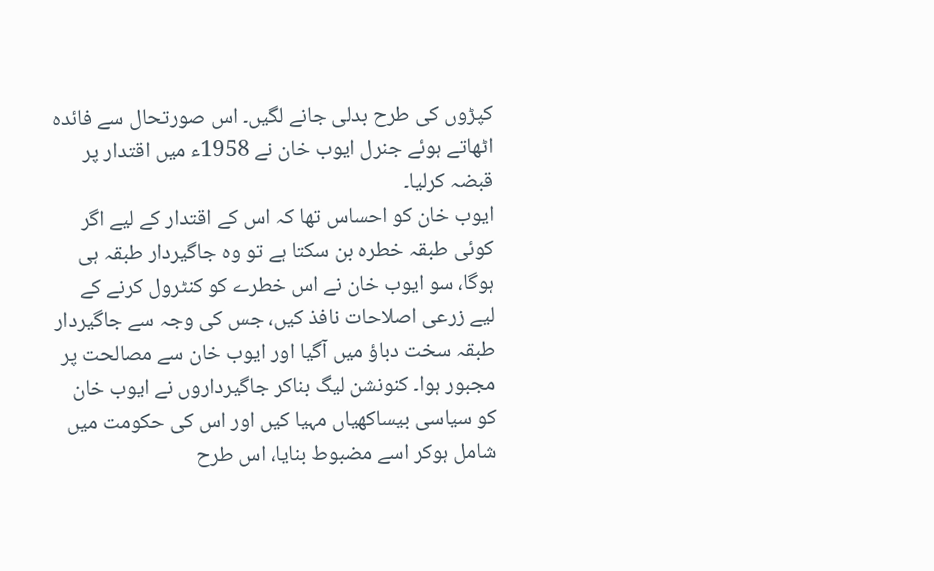کپڑوں کی طرح بدلی جانے لگیں۔ اس صورتحال سے فائدہ اٹھاتے ہوئے جنرل ایوب خان نے 1958ء میں اقتدار پر قبضہ کرلیا۔
ایوب خان کو احساس تھا کہ اس کے اقتدار کے لیے اگر کوئی طبقہ خطرہ بن سکتا ہے تو وہ جاگیردار طبقہ ہی ہوگا، سو ایوب خان نے اس خطرے کو کنٹرول کرنے کے لیے زرعی اصلاحات نافذ کیں، جس کی وجہ سے جاگیردار طبقہ سخت دباؤ میں آگیا اور ایوب خان سے مصالحت پر مجبور ہوا۔ کنونشن لیگ بناکر جاگیرداروں نے ایوب خان کو سیاسی بیساکھیاں مہیا کیں اور اس کی حکومت میں شامل ہوکر اسے مضبوط بنایا، اس طرح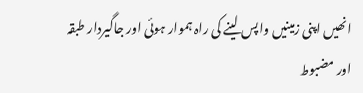انھیں اپنی زمینیں واپس لینے کی راہ ہموار ہوئی اور جاگیردار طبقہ اور مضبوط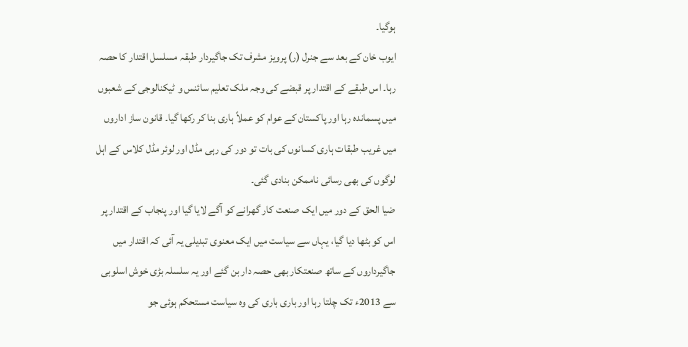ہوگیا۔
ایوب خان کے بعد سے جنرل (ر) پرویز مشرف تک جاگیردار طبقہ مسلسل اقتدار کا حصہ رہا۔ اس طبقے کے اقتدار پر قبضے کی وجہ ملک تعلیم سائنس و ٹیکنالوجی کے شعبوں میں پسماندہ رہا اور پاکستان کے عوام کو عملاً ہاری بنا کر رکھا گیا۔ قانون ساز اداروں میں غریب طبقات ہاری کسانوں کی بات تو دور کی رہی مڈل اور لوئر مڈل کلاس کے اہل لوگوں کی بھی رسائی ناممکن بنادی گئی۔
ضیا الحق کے دور میں ایک صنعت کار گھرانے کو آگے لایا گیا اور پنجاب کے اقتدار پر اس کو بٹھا دیا گیا، یہاں سے سیاست میں ایک معنوی تبدیلی یہ آئی کہ اقتدار میں جاگیرداروں کے ساتھ صنعتکار بھی حصہ دار بن گئے اور یہ سلسلہ بڑی خوش اسلوبی سے 2013ء تک چلتا رہا اور باری باری کی وہ سیاست مستحکم ہوئی جو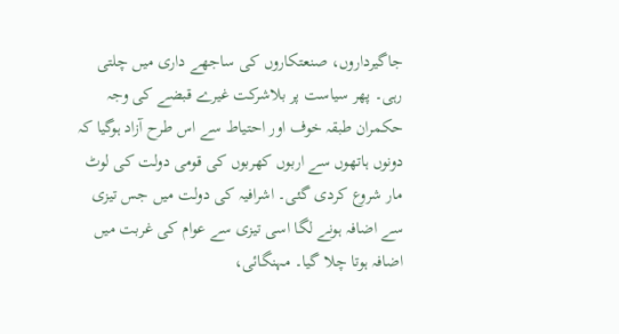جاگیرداروں، صنعتکاروں کی ساجھے داری میں چلتی رہی۔ پھر سیاست پر بلاشرکت غیرے قبضے کی وجہ حکمران طبقہ خوف اور احتیاط سے اس طرح آزاد ہوگیا کہ دونوں ہاتھوں سے اربوں کھربوں کی قومی دولت کی لوٹ مار شروع کردی گئی۔ اشرافیہ کی دولت میں جس تیزی سے اضافہ ہونے لگا اسی تیزی سے عوام کی غربت میں اضافہ ہوتا چلا گیا۔ مہنگائی،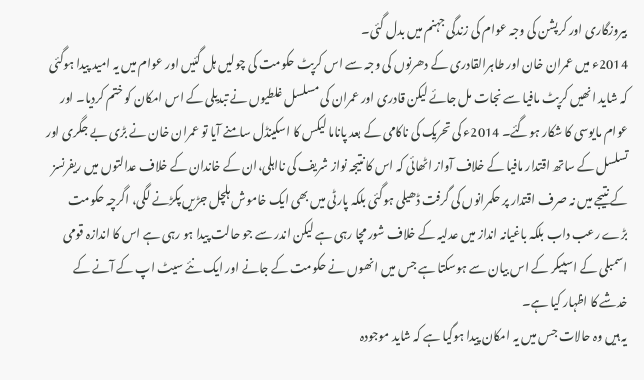بیروزگاری اور کرپشن کی وجہ عوام کی زندگی جہنم میں بدل گئی۔
2014ء میں عمران خان اور طاہرالقادری کے دھرنوں کی وجہ سے اس کرپٹ حکومت کی چولیں ہل گئیں اور عوام میں یہ امید پیدا ہوگئی کہ شاید انھیں کرپٹ مافیا سے نجات مل جائے لیکن قادری اور عمران کی مسلسل غلطیوں نے تبدیلی کے اس امکان کو ختم کردیا۔ اور عوام مایوسی کا شکار ہوگئے۔ 2014ء کی تحریک کی ناکامی کے بعد پاناما لیکس کا اسکینڈل سامنے آیا تو عمران خان نے بڑی بے جگری اور تسلسل کے ساتھ اقتدار مافیا کے خلاف آواز اٹھائی کہ اس کا نتیجہ نواز شریف کی نااہلی،ان کے خاندان کے خلاف عدالتوں میں ریفرنسز کے نتیجے میں نہ صرف اقتدار پر حکمرانوں کی گرفت ڈھیلی ہوگئی بلکہ پارٹی میں بھی ایک خاموش ہلچل جڑیں پکڑنے لگی، اگرچہ حکومت بڑے رعب داب بلکہ باغیانہ انداز میں عدلیہ کے خلاف شور مچا رہی ہے لیکن اندر سے جو حالت پیدا ہو رہی ہے اس کا اندازہ قومی اسمبلی کے اسپیکر کے اس بیان سے ہوسکتا ہے جس میں انھوں نے حکومت کے جانے اور ایک نئے سیٹ اپ کے آنے کے خدشے کا اظہار کیا ہے۔
یہ ہیں وہ حالات جس میں یہ امکان پیدا ہوگیا ہے کہ شاید موجودہ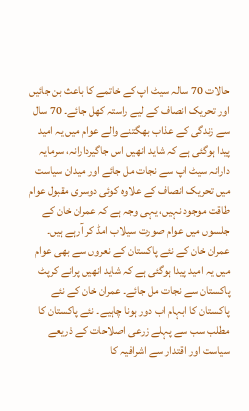حالات 70 سالہ سیٹ اپ کے خاتمے کا باعث بن جائیں اور تحریک انصاف کے لیے راستہ کھل جائے۔ 70 سال سے زندگی کے عذاب بھگتنے والے عوام میں یہ امید پیدا ہوگئی ہے کہ شاید انھیں اس جاگیردارانہ، سرمایہ دارانہ سیٹ اپ سے نجات مل جائے اور میدان سیاست میں تحریک انصاف کے علاوہ کوئی دوسری مقبول عوام طاقت موجود نہیں، یہی وجہ ہے کہ عمران خان کے جلسوں میں عوام صورت سیلاب امڈ کر آرہے ہیں۔
عمران خان کے نئے پاکستان کے نعروں سے بھی عوام میں یہ امید پیدا ہوگئی ہے کہ شاید انھیں پرانے کرپٹ پاکستان سے نجات مل جائے۔ عمران خان کے نئے پاکستان کا ابہام اب دور ہونا چاہیے۔ نئے پاکستان کا مطلب سب سے پہلے زرعی اصلاحات کے ذریعے سیاست اور اقتدار سے اشرافیہ کا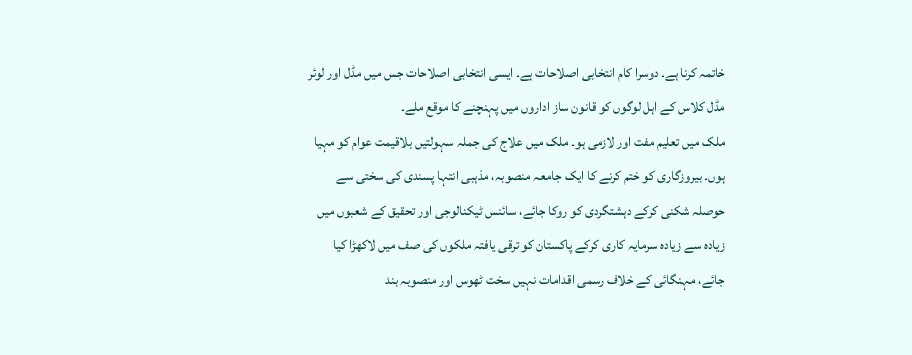خاتمہ کرنا ہے۔ دوسرا کام انتخابی اصلاحات ہے۔ ایسی انتخابی اصلاحات جس میں مڈل اور لوئر مڈل کلاس کے اہل لوگوں کو قانون ساز اداروں میں پہنچنے کا موقع ملے۔
ملک میں تعلیم مفت اور لازمی ہو۔ ملک میں علاج کی جملہ سہولتیں بلاقیمت عوام کو مہیا ہوں۔ بیروزگاری کو ختم کرنے کا ایک جامعہ منصوبہ، مذہبی انتہا پسندی کی سختی سے حوصلہ شکنی کرکے دہشتگردی کو روکا جائے، سائنس ٹیکنالوجی اور تحقیق کے شعبوں میں زیادہ سے زیادہ سرمایہ کاری کرکے پاکستان کو ترقی یافتہ ملکوں کی صف میں لاکھڑا کیا جائے، مہنگائی کے خلاف رسمی اقدامات نہیں سخت ٹھوس اور منصوبہ بند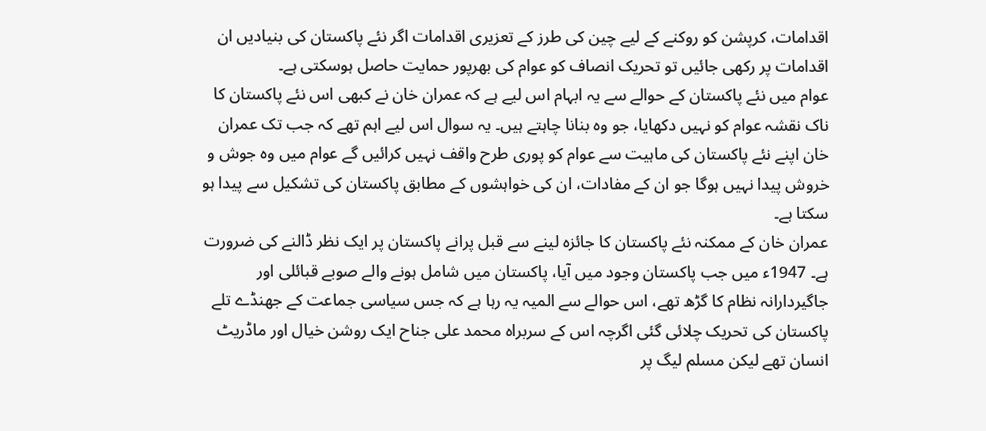اقدامات، کرپشن کو روکنے کے لیے چین کی طرز کے تعزیری اقدامات اگر نئے پاکستان کی بنیادیں ان اقدامات پر رکھی جائیں تو تحریک انصاف کو عوام کی بھرپور حمایت حاصل ہوسکتی ہے۔
عوام میں نئے پاکستان کے حوالے سے یہ ابہام اس لیے ہے کہ عمران خان نے کبھی اس نئے پاکستان کا ناک نقشہ عوام کو نہیں دکھایا، جو وہ بنانا چاہتے ہیں۔ یہ سوال اس لیے اہم تھے کہ جب تک عمران خان اپنے نئے پاکستان کی ماہیت سے عوام کو پوری طرح واقف نہیں کرائیں گے عوام میں وہ جوش و خروش پیدا نہیں ہوگا جو ان کے مفادات، ان کی خواہشوں کے مطابق پاکستان کی تشکیل سے پیدا ہو سکتا ہے۔
عمران خان کے ممکنہ نئے پاکستان کا جائزہ لینے سے قبل پرانے پاکستان پر ایک نظر ڈالنے کی ضرورت ہے۔ 1947ء میں جب پاکستان وجود میں آیا، پاکستان میں شامل ہونے والے صوبے قبائلی اور جاگیردارانہ نظام کا گڑھ تھے، اس حوالے سے المیہ یہ رہا ہے کہ جس سیاسی جماعت کے جھنڈے تلے پاکستان کی تحریک چلائی گئی اگرچہ اس کے سربراہ محمد علی جناح ایک روشن خیال اور ماڈریٹ انسان تھے لیکن مسلم لیگ پر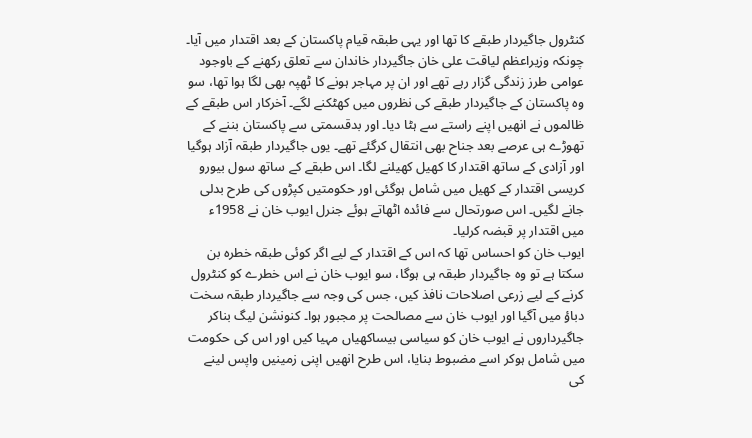کنٹرول جاگیردار طبقے کا تھا اور یہی طبقہ قیام پاکستان کے بعد اقتدار میں آیا۔
چونکہ وزیراعظم لیاقت علی خان جاگیردار خاندان سے تعلق رکھنے کے باوجود عوامی طرز زندگی گزار رہے تھے اور ان پر مہاجر ہونے کا ٹھپہ بھی لگا ہوا تھا، سو وہ پاکستان کے جاگیردار طبقے کی نظروں میں کھٹکنے لگے۔ آخرکار اس طبقے کے ظالموں نے انھیں اپنے راستے سے ہٹا دیا۔ اور بدقسمتی سے پاکستان بننے کے تھوڑے ہی عرصے بعد جناح بھی انتقال کرگئے تھے۔ یوں جاگیردار طبقہ آزاد ہوگیا اور آزادی کے ساتھ اقتدار کا کھیل کھیلنے لگا۔ اس طبقے کے ساتھ سول بیورو کریسی اقتدار کے کھیل میں شامل ہوگئی اور حکومتیں کپڑوں کی طرح بدلی جانے لگیں۔ اس صورتحال سے فائدہ اٹھاتے ہوئے جنرل ایوب خان نے 1958ء میں اقتدار پر قبضہ کرلیا۔
ایوب خان کو احساس تھا کہ اس کے اقتدار کے لیے اگر کوئی طبقہ خطرہ بن سکتا ہے تو وہ جاگیردار طبقہ ہی ہوگا، سو ایوب خان نے اس خطرے کو کنٹرول کرنے کے لیے زرعی اصلاحات نافذ کیں، جس کی وجہ سے جاگیردار طبقہ سخت دباؤ میں آگیا اور ایوب خان سے مصالحت پر مجبور ہوا۔ کنونشن لیگ بناکر جاگیرداروں نے ایوب خان کو سیاسی بیساکھیاں مہیا کیں اور اس کی حکومت میں شامل ہوکر اسے مضبوط بنایا، اس طرح انھیں اپنی زمینیں واپس لینے کی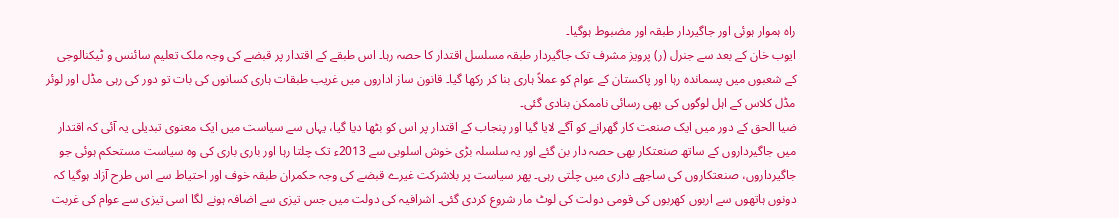راہ ہموار ہوئی اور جاگیردار طبقہ اور مضبوط ہوگیا۔
ایوب خان کے بعد سے جنرل (ر) پرویز مشرف تک جاگیردار طبقہ مسلسل اقتدار کا حصہ رہا۔ اس طبقے کے اقتدار پر قبضے کی وجہ ملک تعلیم سائنس و ٹیکنالوجی کے شعبوں میں پسماندہ رہا اور پاکستان کے عوام کو عملاً ہاری بنا کر رکھا گیا۔ قانون ساز اداروں میں غریب طبقات ہاری کسانوں کی بات تو دور کی رہی مڈل اور لوئر مڈل کلاس کے اہل لوگوں کی بھی رسائی ناممکن بنادی گئی۔
ضیا الحق کے دور میں ایک صنعت کار گھرانے کو آگے لایا گیا اور پنجاب کے اقتدار پر اس کو بٹھا دیا گیا، یہاں سے سیاست میں ایک معنوی تبدیلی یہ آئی کہ اقتدار میں جاگیرداروں کے ساتھ صنعتکار بھی حصہ دار بن گئے اور یہ سلسلہ بڑی خوش اسلوبی سے 2013ء تک چلتا رہا اور باری باری کی وہ سیاست مستحکم ہوئی جو جاگیرداروں، صنعتکاروں کی ساجھے داری میں چلتی رہی۔ پھر سیاست پر بلاشرکت غیرے قبضے کی وجہ حکمران طبقہ خوف اور احتیاط سے اس طرح آزاد ہوگیا کہ دونوں ہاتھوں سے اربوں کھربوں کی قومی دولت کی لوٹ مار شروع کردی گئی۔ اشرافیہ کی دولت میں جس تیزی سے اضافہ ہونے لگا اسی تیزی سے عوام کی غربت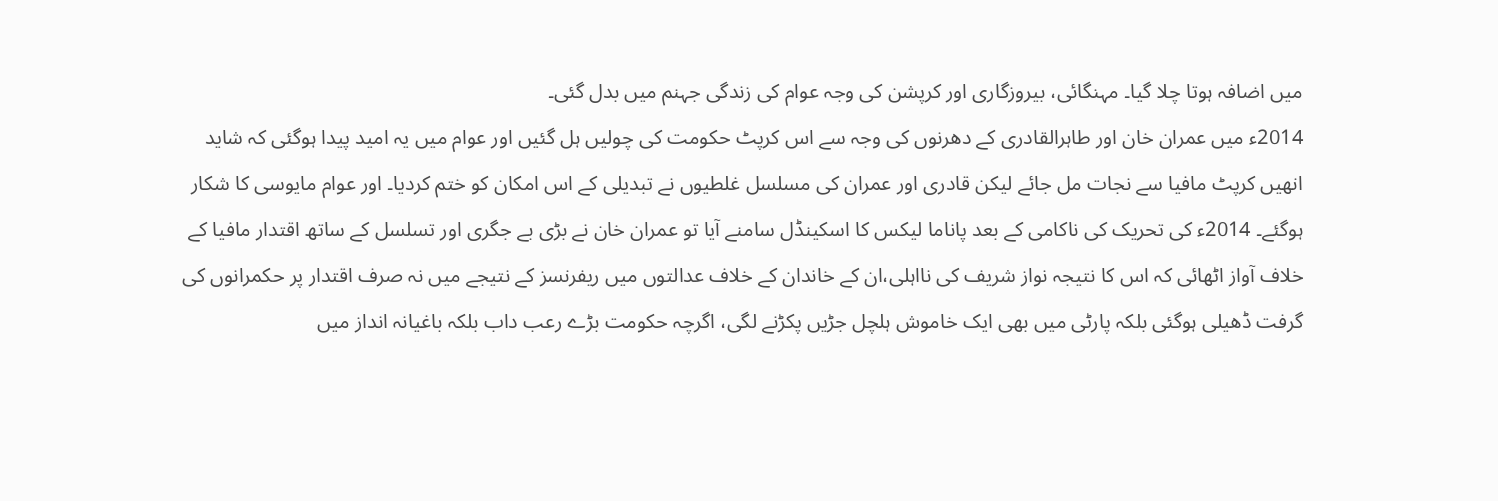میں اضافہ ہوتا چلا گیا۔ مہنگائی، بیروزگاری اور کرپشن کی وجہ عوام کی زندگی جہنم میں بدل گئی۔
2014ء میں عمران خان اور طاہرالقادری کے دھرنوں کی وجہ سے اس کرپٹ حکومت کی چولیں ہل گئیں اور عوام میں یہ امید پیدا ہوگئی کہ شاید انھیں کرپٹ مافیا سے نجات مل جائے لیکن قادری اور عمران کی مسلسل غلطیوں نے تبدیلی کے اس امکان کو ختم کردیا۔ اور عوام مایوسی کا شکار ہوگئے۔ 2014ء کی تحریک کی ناکامی کے بعد پاناما لیکس کا اسکینڈل سامنے آیا تو عمران خان نے بڑی بے جگری اور تسلسل کے ساتھ اقتدار مافیا کے خلاف آواز اٹھائی کہ اس کا نتیجہ نواز شریف کی نااہلی،ان کے خاندان کے خلاف عدالتوں میں ریفرنسز کے نتیجے میں نہ صرف اقتدار پر حکمرانوں کی گرفت ڈھیلی ہوگئی بلکہ پارٹی میں بھی ایک خاموش ہلچل جڑیں پکڑنے لگی، اگرچہ حکومت بڑے رعب داب بلکہ باغیانہ انداز میں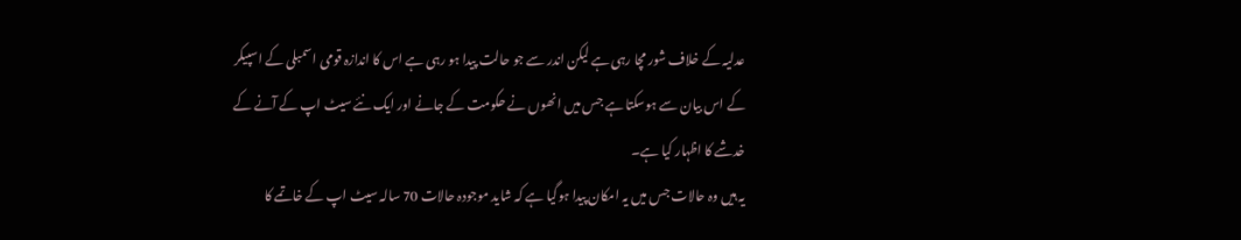عدلیہ کے خلاف شور مچا رہی ہے لیکن اندر سے جو حالت پیدا ہو رہی ہے اس کا اندازہ قومی اسمبلی کے اسپیکر کے اس بیان سے ہوسکتا ہے جس میں انھوں نے حکومت کے جانے اور ایک نئے سیٹ اپ کے آنے کے خدشے کا اظہار کیا ہے۔
یہ ہیں وہ حالات جس میں یہ امکان پیدا ہوگیا ہے کہ شاید موجودہ حالات 70 سالہ سیٹ اپ کے خاتمے کا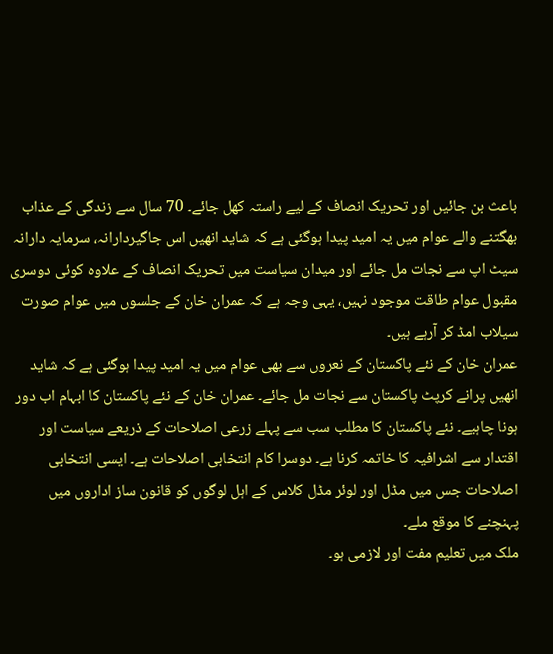باعث بن جائیں اور تحریک انصاف کے لیے راستہ کھل جائے۔ 70 سال سے زندگی کے عذاب بھگتنے والے عوام میں یہ امید پیدا ہوگئی ہے کہ شاید انھیں اس جاگیردارانہ، سرمایہ دارانہ سیٹ اپ سے نجات مل جائے اور میدان سیاست میں تحریک انصاف کے علاوہ کوئی دوسری مقبول عوام طاقت موجود نہیں، یہی وجہ ہے کہ عمران خان کے جلسوں میں عوام صورت سیلاب امڈ کر آرہے ہیں۔
عمران خان کے نئے پاکستان کے نعروں سے بھی عوام میں یہ امید پیدا ہوگئی ہے کہ شاید انھیں پرانے کرپٹ پاکستان سے نجات مل جائے۔ عمران خان کے نئے پاکستان کا ابہام اب دور ہونا چاہیے۔ نئے پاکستان کا مطلب سب سے پہلے زرعی اصلاحات کے ذریعے سیاست اور اقتدار سے اشرافیہ کا خاتمہ کرنا ہے۔ دوسرا کام انتخابی اصلاحات ہے۔ ایسی انتخابی اصلاحات جس میں مڈل اور لوئر مڈل کلاس کے اہل لوگوں کو قانون ساز اداروں میں پہنچنے کا موقع ملے۔
ملک میں تعلیم مفت اور لازمی ہو۔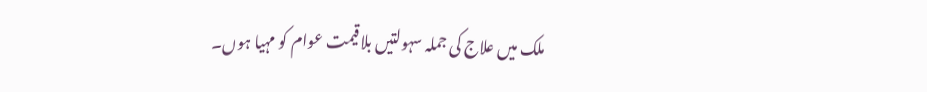ملک میں علاج کی جملہ سہولتیں بلاقیمت عوام کو مہیا ہوں۔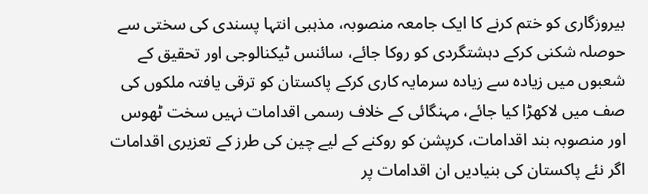بیروزگاری کو ختم کرنے کا ایک جامعہ منصوبہ، مذہبی انتہا پسندی کی سختی سے حوصلہ شکنی کرکے دہشتگردی کو روکا جائے، سائنس ٹیکنالوجی اور تحقیق کے شعبوں میں زیادہ سے زیادہ سرمایہ کاری کرکے پاکستان کو ترقی یافتہ ملکوں کی صف میں لاکھڑا کیا جائے، مہنگائی کے خلاف رسمی اقدامات نہیں سخت ٹھوس اور منصوبہ بند اقدامات، کرپشن کو روکنے کے لیے چین کی طرز کے تعزیری اقدامات اگر نئے پاکستان کی بنیادیں ان اقدامات پر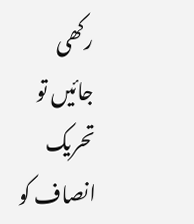رکھی جائیں تو تحریک انصاف کو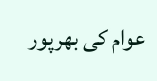عوام کی بھرپور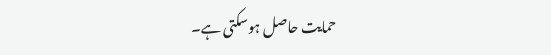حمایت حاصل ہوسکتی ہے۔